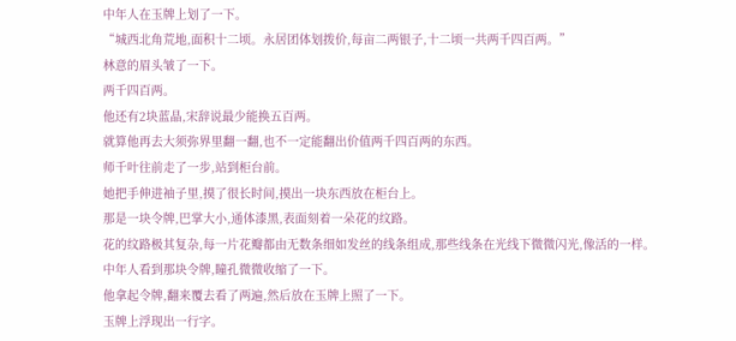中年人在玉牌上划了一下。
“城西北角荒地,面积十二顷。永居团体划拨价,每亩二两银子,十二顷一共两千四百两。”
林意的眉头皱了一下。
两千四百两。
他还有2块蓝晶,宋辞说最少能换五百两。
就算他再去大须弥界里翻一翻,也不一定能翻出价值两千四百两的东西。
师千叶往前走了一步,站到柜台前。
她把手伸进袖子里,摸了很长时间,摸出一块东西放在柜台上。
那是一块令牌,巴掌大小,通体漆黑,表面刻着一朵花的纹路。
花的纹路极其复杂,每一片花瓣都由无数条细如发丝的线条组成,那些线条在光线下微微闪光,像活的一样。
中年人看到那块令牌,瞳孔微微收缩了一下。
他拿起令牌,翻来覆去看了两遍,然后放在玉牌上照了一下。
玉牌上浮现出一行字。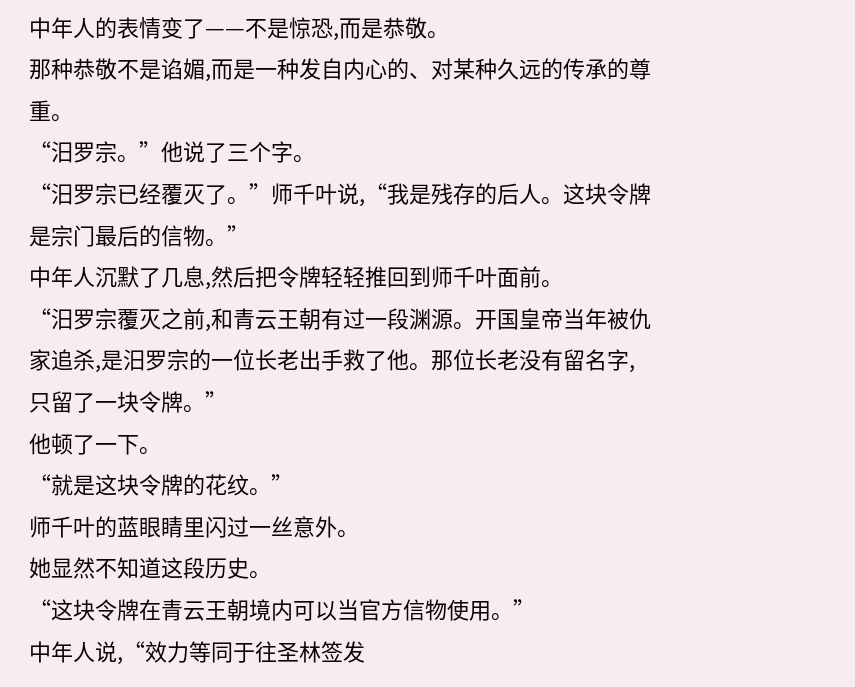中年人的表情变了——不是惊恐,而是恭敬。
那种恭敬不是谄媚,而是一种发自内心的、对某种久远的传承的尊重。
“汨罗宗。”他说了三个字。
“汨罗宗已经覆灭了。”师千叶说,“我是残存的后人。这块令牌是宗门最后的信物。”
中年人沉默了几息,然后把令牌轻轻推回到师千叶面前。
“汨罗宗覆灭之前,和青云王朝有过一段渊源。开国皇帝当年被仇家追杀,是汨罗宗的一位长老出手救了他。那位长老没有留名字,只留了一块令牌。”
他顿了一下。
“就是这块令牌的花纹。”
师千叶的蓝眼睛里闪过一丝意外。
她显然不知道这段历史。
“这块令牌在青云王朝境内可以当官方信物使用。”
中年人说,“效力等同于往圣林签发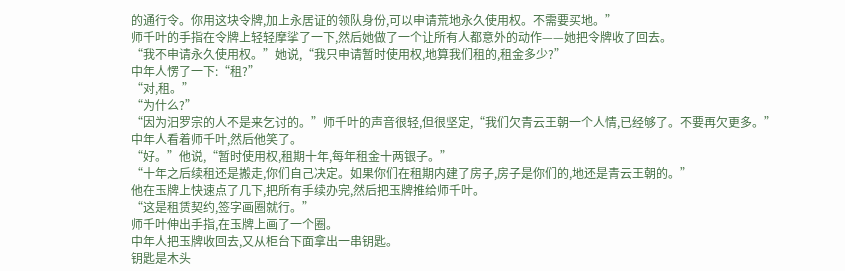的通行令。你用这块令牌,加上永居证的领队身份,可以申请荒地永久使用权。不需要买地。”
师千叶的手指在令牌上轻轻摩挲了一下,然后她做了一个让所有人都意外的动作——她把令牌收了回去。
“我不申请永久使用权。”她说,“我只申请暂时使用权,地算我们租的,租金多少?”
中年人愣了一下:“租?”
“对,租。”
“为什么?”
“因为汨罗宗的人不是来乞讨的。”师千叶的声音很轻,但很坚定,“我们欠青云王朝一个人情,已经够了。不要再欠更多。”
中年人看着师千叶,然后他笑了。
“好。”他说,“暂时使用权,租期十年,每年租金十两银子。”
“十年之后续租还是搬走,你们自己决定。如果你们在租期内建了房子,房子是你们的,地还是青云王朝的。”
他在玉牌上快速点了几下,把所有手续办完,然后把玉牌推给师千叶。
“这是租赁契约,签字画圈就行。”
师千叶伸出手指,在玉牌上画了一个圈。
中年人把玉牌收回去,又从柜台下面拿出一串钥匙。
钥匙是木头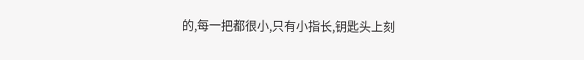的,每一把都很小,只有小指长,钥匙头上刻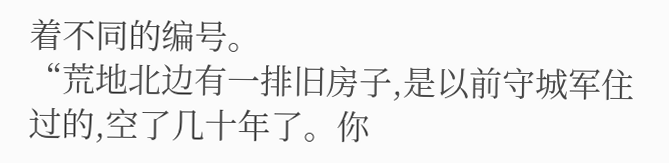着不同的编号。
“荒地北边有一排旧房子,是以前守城军住过的,空了几十年了。你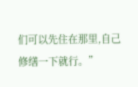们可以先住在那里,自己修缮一下就行。”